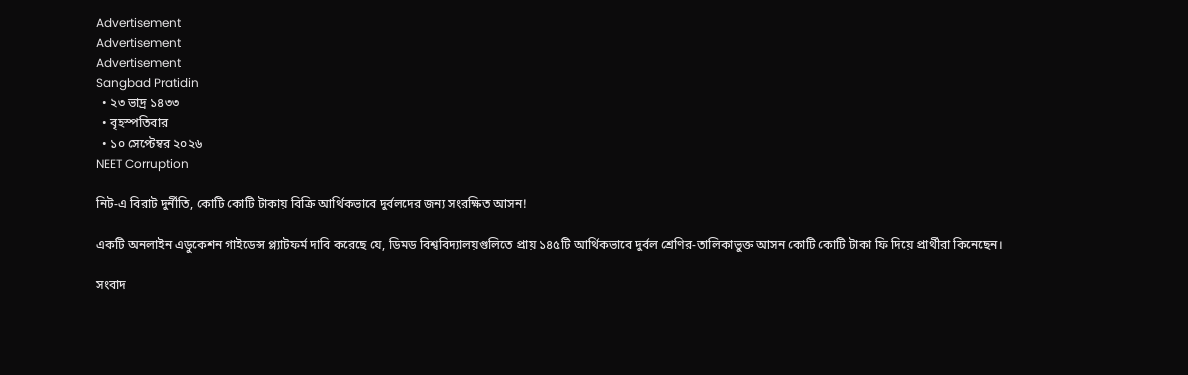Advertisement
Advertisement
Advertisement
Sangbad Pratidin
  • ২৩ ভাদ্র ১৪৩৩
  • বৃহস্পতিবার
  • ১০ সেপ্টেম্বর ২০২৬
NEET Corruption

নিট-এ বিরাট দুর্নীতি, কোটি কোটি টাকায় বিক্রি আর্থিকভাবে দুর্বলদের জন্য সংরক্ষিত আসন!

একটি অনলাইন এডুকেশন গাইডেন্স প্ল্যাটফর্ম দাবি করেছে যে, ডিমড বিশ্ববিদ্যালয়গুলিতে প্রায় ১৪৫টি আর্থিকভাবে দুর্বল শ্রেণির-তালিকাভুক্ত আসন কোটি কোটি টাকা ফি দিয়ে প্রার্থীরা কিনেছেন।

সংবাদ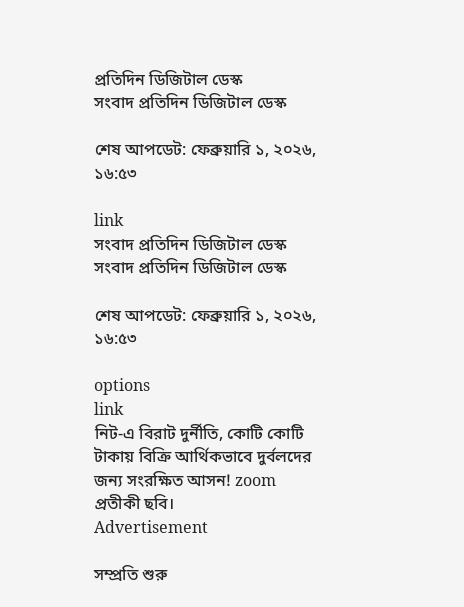প্রতিদিন ডিজিটাল ডেস্ক
সংবাদ প্রতিদিন ডিজিটাল ডেস্ক

শেষ আপডেট: ফেব্রুয়ারি ১, ২০২৬, ১৬:৫৩

link
সংবাদ প্রতিদিন ডিজিটাল ডেস্ক
সংবাদ প্রতিদিন ডিজিটাল ডেস্ক

শেষ আপডেট: ফেব্রুয়ারি ১, ২০২৬, ১৬:৫৩

options
link
নিট-এ বিরাট দুর্নীতি, কোটি কোটি টাকায় বিক্রি আর্থিকভাবে দুর্বলদের জন্য সংরক্ষিত আসন! zoom
প্রতীকী ছবি।
Advertisement

সম্প্রতি শুরু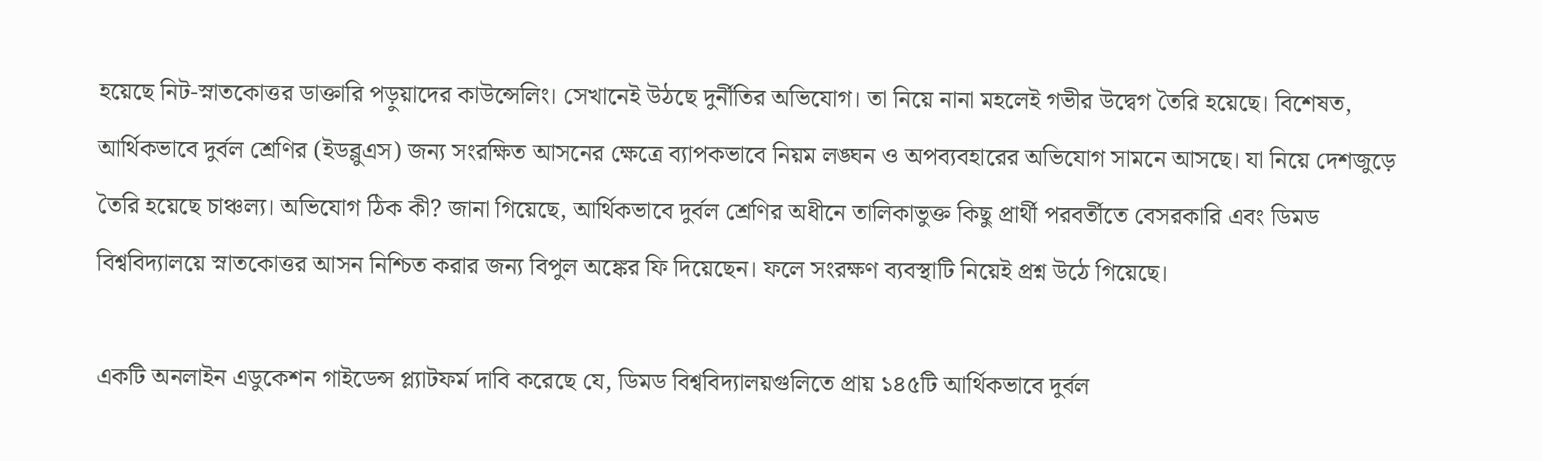হয়েছে নিট-স্নাতকোত্তর ডাক্তারি পড়ুয়াদের কাউন্সেলিং। সেখানেই উঠছে দুর্নীতির অভিযোগ। তা নিয়ে নানা মহলেই গভীর উদ্বেগ তৈরি হয়েছে। বিশেষত, আর্থিকভাবে দুর্বল শ্রেণির (ইডব্লুএস) জন্য সংরক্ষিত আসনের ক্ষেত্রে ব্যাপকভাবে নিয়ম লঙ্ঘন ও অপব্যবহারের অভিযোগ সামনে আসছে। যা নিয়ে দেশজুড়ে তৈরি হয়েছে চাঞ্চল্য। অভিযোগ ঠিক কী? জানা গিয়েছে, আর্থিকভাবে দুর্বল শ্রেণির অধীনে তালিকাভুক্ত কিছু প্রার্থী পরবর্তীতে বেসরকারি এবং ডিমড বিশ্ববিদ্যালয়ে স্নাতকোত্তর আসন নিশ্চিত করার জন্য বিপুল অঙ্কের ফি দিয়েছেন। ফলে সংরক্ষণ ব্যবস্থাটি নিয়েই প্রশ্ন উঠে গিয়েছে।

একটি অনলাইন এডুকেশন গাইডেন্স প্ল্যাটফর্ম দাবি করেছে যে, ডিমড বিশ্ববিদ্যালয়গুলিতে প্রায় ১৪৫টি আর্থিকভাবে দুর্বল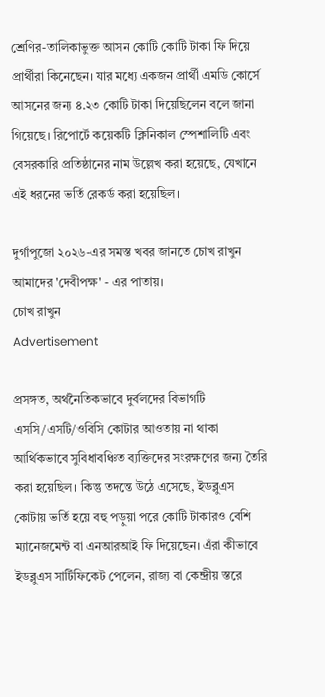শ্রেণির-তালিকাভুক্ত আসন কোটি কোটি টাকা ফি দিয়ে প্রার্থীরা কিনেছেন। যার মধ্যে একজন প্রার্থী এমডি কোর্সে আসনের জন্য ৪.২৩ কোটি টাকা দিয়েছিলেন বলে জানা গিয়েছে। রিপোর্টে কয়েকটি ক্লিনিকাল স্পেশালিটি এবং বেসরকারি প্রতিষ্ঠানের নাম উল্লেখ করা হয়েছে, যেখানে এই ধরনের ভর্তি রেকর্ড করা হয়েছিল।

দুর্গাপুজো ২০২৬-এর সমস্ত খবর জানতে চোখ রাখুন আমাদের 'দেবীপক্ষ' - এর পাতায়।
চোখ রাখুন
Advertisement

প্রসঙ্গত, অর্থনৈতিকভাবে দুর্বলদের বিভাগটি এসসি/এসটি/ওবিসি কোটার আওতায় না থাকা আর্থিকভাবে সুবিধাবঞ্চিত ব্যক্তিদের সংরক্ষণের জন্য তৈরি করা হয়েছিল। কিন্তু তদন্তে উঠে এসেছে, ইডব্লুএস কোটায় ভর্তি হয়ে বহু পড়ুয়া পরে কোটি টাকারও বেশি ম্যানেজমেন্ট বা এনআরআই ফি দিয়েছেন। এঁরা কীভাবে ইডব্লুএস সার্টিফিকেট পেলেন, রাজ্য বা কেন্দ্রীয় স্তরে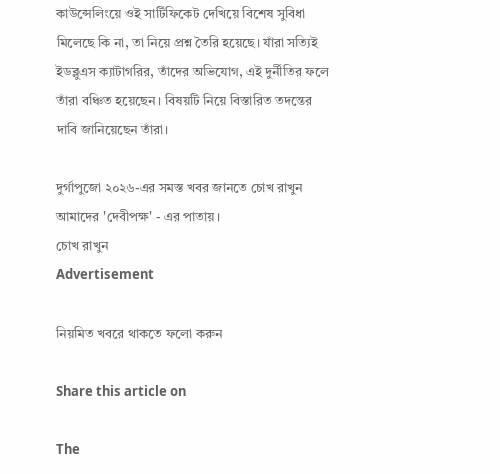কাউন্সেলিংয়ে ওই সার্টিফিকেট দেখিয়ে বিশেষ সুবিধা মিলেছে কি না, তা নিয়ে প্রশ্ন তৈরি হয়েছে। যাঁরা সত্যিই ইডব্লুএস ক্যাটাগরির, তাঁদের অভিযোগ, এই দুর্নীতির ফলে তাঁরা বঞ্চিত হয়েছেন। বিষয়টি নিয়ে বিস্তারিত তদন্তের দাবি জানিয়েছেন তাঁরা।

দুর্গাপুজো ২০২৬-এর সমস্ত খবর জানতে চোখ রাখুন আমাদের 'দেবীপক্ষ' - এর পাতায়।
চোখ রাখুন
Advertisement

নিয়মিত খবরে থাকতে ফলো করুন

Share this article on

The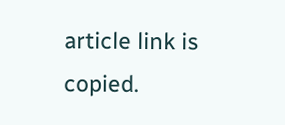article link is copied.